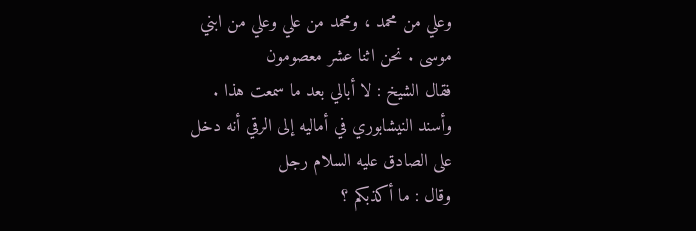وعلي من محمد ، ومحمد من علي وعلي من ابني موسى . نحن اثنا عشر معصومون
فقال الشيخ : لا أبالي بعد ما سمعت هذا .
وأسند النيشابوري في أماليه إلى الرقي أنه دخل على الصادق عليه السلام رجل
وقال : ما أكذبكم ؟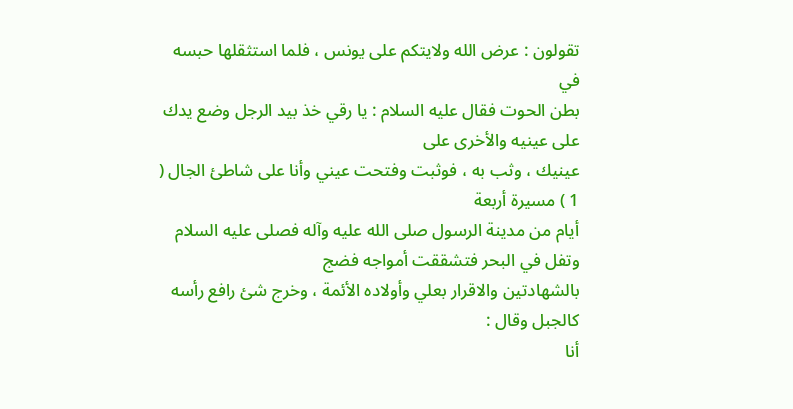تقولون : عرض الله ولايتكم على يونس ، فلما استثقلها حبسه في
بطن الحوت فقال عليه السلام : يا رقي خذ بيد الرجل وضع يدك على عينيه والأخرى على
عينيك ، وثب به ، فوثبت وفتحت عيني وأنا على شاطئ الجال ( 1 ) مسيرة أربعة
أيام من مدينة الرسول صلى الله عليه وآله فصلى عليه السلام وتفل في البحر فتشققت أمواجه فضج
بالشهادتين والاقرار بعلي وأولاده الأئمة ، وخرج شئ رافع رأسه كالجبل وقال :
أنا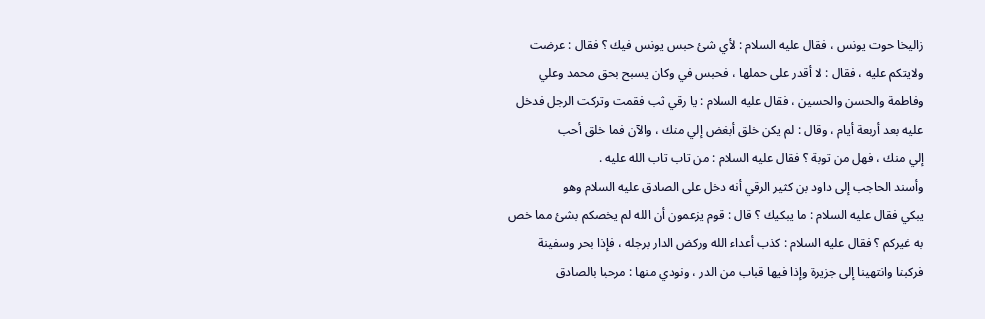زاليخا حوت يونس ، فقال عليه السلام : لأي شئ حبس يونس فيك ؟ فقال : عرضت
ولايتكم عليه ، فقال : لا أقدر على حملها ، فحبس في وكان يسبح بحق محمد وعلي
وفاطمة والحسن والحسين ، فقال عليه السلام : يا رقي ثب فقمت وتركت الرجل فدخل
عليه بعد أربعة أيام ، وقال : لم يكن خلق أبغض إلي منك ، والآن فما خلق أحب
إلي منك ، فهل من توبة ؟ فقال عليه السلام : من تاب تاب الله عليه .
وأسند الحاجب إلى داود بن كثير الرقي أنه دخل على الصادق عليه السلام وهو
يبكي فقال عليه السلام : ما يبكيك ؟ قال : قوم يزعمون أن الله لم يخصكم بشئ مما خص
به غيركم ؟ فقال عليه السلام : كذب أعداء الله وركض الدار برجله ، فإذا بحر وسفينة
فركبنا وانتهينا إلى جزيرة وإذا فيها قباب من الدر ، ونودي منها : مرحبا بالصادق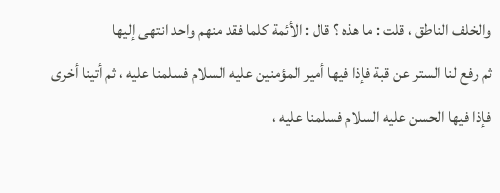والخلف الناطق ، قلت : ما هذه ؟ قال : الأئمة كلما فقد منهم واحد انتهى إليها
ثم رفع لنا الستر عن قبة فإذا فيها أمير المؤمنين عليه السلام فسلمنا عليه ، ثم أتينا أخرى
فإذا فيها الحسن عليه السلام فسلمنا عليه ،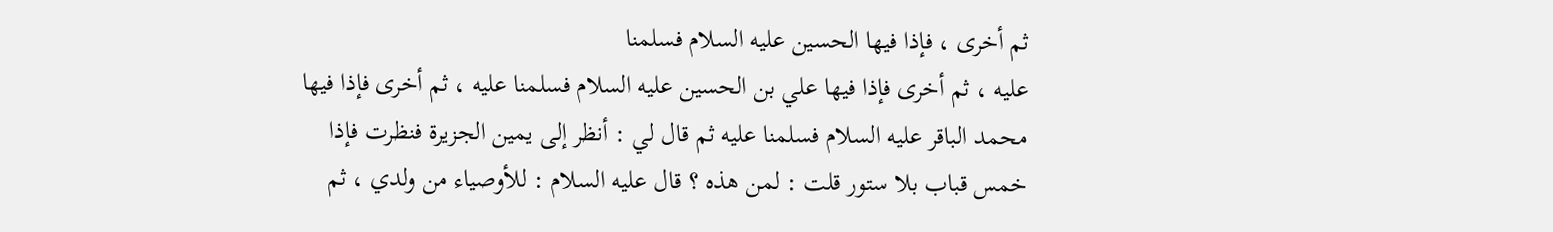ثم أخرى ، فإذا فيها الحسين عليه السلام فسلمنا
عليه ، ثم أخرى فإذا فيها علي بن الحسين عليه السلام فسلمنا عليه ، ثم أخرى فإذا فيها
محمد الباقر عليه السلام فسلمنا عليه ثم قال لي : أنظر إلى يمين الجزيرة فنظرت فإذا
خمس قباب بلا ستور قلت : لمن هذه ؟ قال عليه السلام : للأوصياء من ولدي ، ثم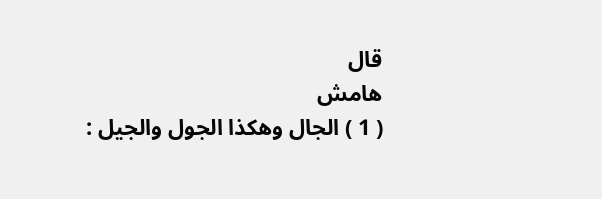قال
هامش
( 1 ) الجال وهكذا الجول والجيل :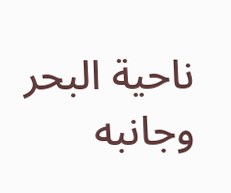ناحية البحر وجانبه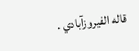قاله الفيروزآبادي .